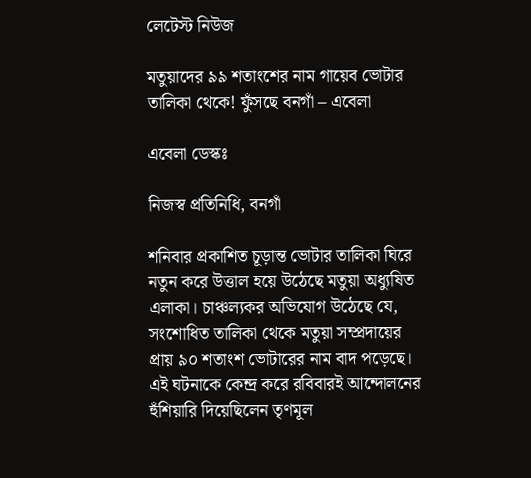লেটেস্ট নিউজ

মতুয়াদের ৯৯ শতাংশের নাম গায়েব ভোটার তালিকা থেকে! ফুঁসছে বনগাঁ – এবেলা

এবেলা ডেস্কঃ

নিজস্ব প্রতিনিধি, বনগাঁ

শনিবার প্রকাশিত চূড়ান্ত ভোটার তালিকা ঘিরে নতুন করে উত্তাল হয়ে উঠেছে মতুয়া অধ্যুষিত এলাকা। চাঞ্চল্যকর অভিযোগ উঠেছে যে, সংশোধিত তালিকা থেকে মতুয়া সম্প্রদায়ের প্রায় ৯০ শতাংশ ভোটারের নাম বাদ পড়েছে। এই ঘটনাকে কেন্দ্র করে রবিবারই আন্দোলনের হুঁশিয়ারি দিয়েছিলেন তৃণমূল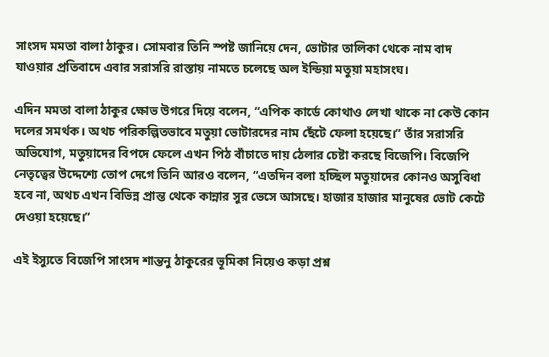সাংসদ মমতা বালা ঠাকুর। সোমবার তিনি স্পষ্ট জানিয়ে দেন, ভোটার তালিকা থেকে নাম বাদ যাওয়ার প্রতিবাদে এবার সরাসরি রাস্তায় নামতে চলেছে অল ইন্ডিয়া মতুয়া মহাসংঘ।

এদিন মমতা বালা ঠাকুর ক্ষোভ উগরে দিয়ে বলেন, “এপিক কার্ডে কোথাও লেখা থাকে না কেউ কোন দলের সমর্থক। অথচ পরিকল্পিতভাবে মতুয়া ভোটারদের নাম ছেঁটে ফেলা হয়েছে।” তাঁর সরাসরি অভিযোগ, মতুয়াদের বিপদে ফেলে এখন পিঠ বাঁচাতে দায় ঠেলার চেষ্টা করছে বিজেপি। বিজেপি নেতৃত্বের উদ্দেশ্যে তোপ দেগে তিনি আরও বলেন, “এতদিন বলা হচ্ছিল মতুয়াদের কোনও অসুবিধা হবে না, অথচ এখন বিভিন্ন প্রান্ত থেকে কান্নার সুর ভেসে আসছে। হাজার হাজার মানুষের ভোট কেটে দেওয়া হয়েছে।”

এই ইস্যুতে বিজেপি সাংসদ শান্তনু ঠাকুরের ভূমিকা নিয়েও কড়া প্রশ্ন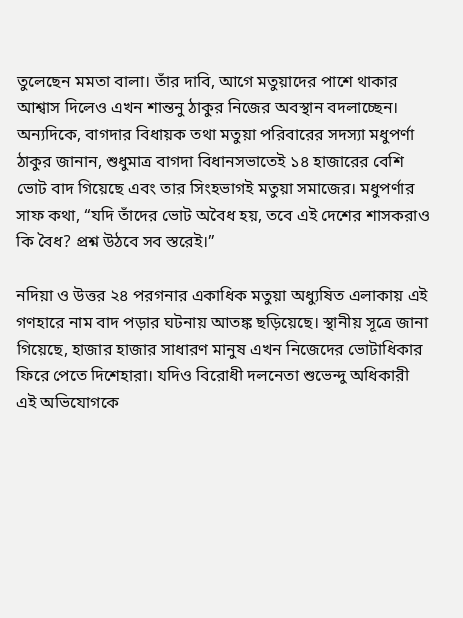তুলেছেন মমতা বালা। তাঁর দাবি, আগে মতুয়াদের পাশে থাকার আশ্বাস দিলেও এখন শান্তনু ঠাকুর নিজের অবস্থান বদলাচ্ছেন। অন্যদিকে, বাগদার বিধায়ক তথা মতুয়া পরিবারের সদস্যা মধুপর্ণা ঠাকুর জানান, শুধুমাত্র বাগদা বিধানসভাতেই ১৪ হাজারের বেশি ভোট বাদ গিয়েছে এবং তার সিংহভাগই মতুয়া সমাজের। মধুপর্ণার সাফ কথা, “যদি তাঁদের ভোট অবৈধ হয়, তবে এই দেশের শাসকরাও কি বৈধ? প্রশ্ন উঠবে সব স্তরেই।”

নদিয়া ও উত্তর ২৪ পরগনার একাধিক মতুয়া অধ্যুষিত এলাকায় এই গণহারে নাম বাদ পড়ার ঘটনায় আতঙ্ক ছড়িয়েছে। স্থানীয় সূত্রে জানা গিয়েছে, হাজার হাজার সাধারণ মানুষ এখন নিজেদের ভোটাধিকার ফিরে পেতে দিশেহারা। যদিও বিরোধী দলনেতা শুভেন্দু অধিকারী এই অভিযোগকে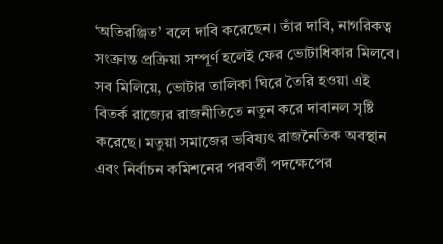‘অতিরঞ্জিত’ বলে দাবি করেছেন। তাঁর দাবি, নাগরিকত্ব সংক্রান্ত প্রক্রিয়া সম্পূর্ণ হলেই ফের ভোটাধিকার মিলবে। সব মিলিয়ে, ভোটার তালিকা ঘিরে তৈরি হওয়া এই বিতর্ক রাজ্যের রাজনীতিতে নতুন করে দাবানল সৃষ্টি করেছে। মতুয়া সমাজের ভবিষ্যৎ রাজনৈতিক অবস্থান এবং নির্বাচন কমিশনের পরবর্তী পদক্ষেপের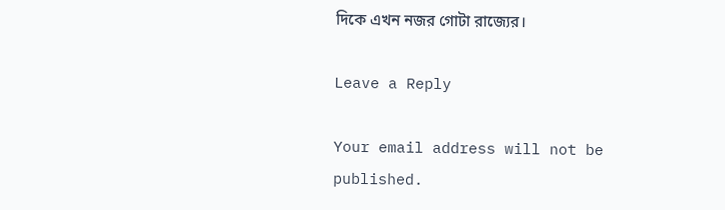দিকে এখন নজর গোটা রাজ্যের।

Leave a Reply

Your email address will not be published.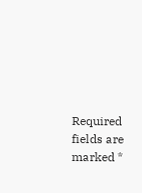Required fields are marked *